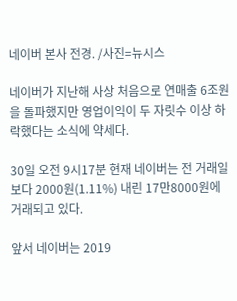네이버 본사 전경. /사진=뉴시스

네이버가 지난해 사상 처음으로 연매출 6조원을 돌파했지만 영업이익이 두 자릿수 이상 하락했다는 소식에 약세다.

30일 오전 9시17분 현재 네이버는 전 거래일보다 2000원(1.11%) 내린 17만8000원에 거래되고 있다.

앞서 네이버는 2019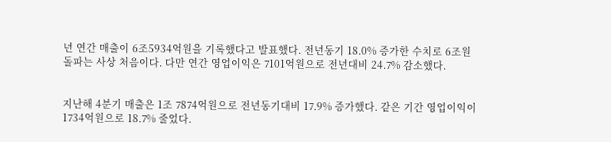년 연간 매출이 6조5934억원을 기록했다고 발표했다. 전년동기 18.0% 증가한 수치로 6조원 돌파는 사상 처음이다. 다만 연간 영업이익은 7101억원으로 전년대비 24.7% 감소했다.


지난해 4분기 매출은 1조 7874억원으로 전년동기대비 17.9% 증가했다. 같은 기간 영업이익이 1734억원으로 18.7% 줄었다.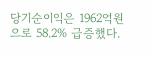당기순이익은 1962억원으로 58.2% 급증했다.